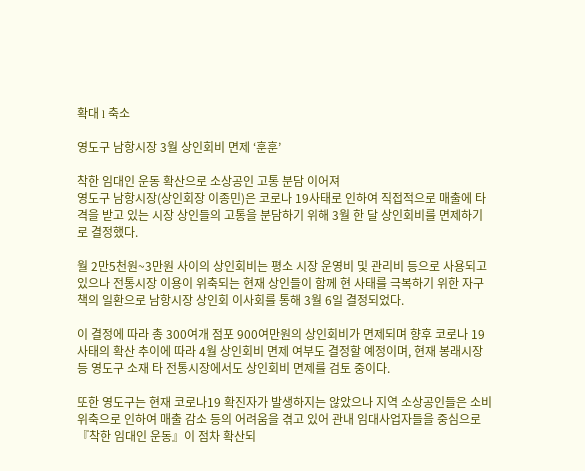확대 l 축소

영도구 남항시장 3월 상인회비 면제 ‘훈훈’

착한 임대인 운동 확산으로 소상공인 고통 분담 이어져
영도구 남항시장(상인회장 이종민)은 코로나 19사태로 인하여 직접적으로 매출에 타격을 받고 있는 시장 상인들의 고통을 분담하기 위해 3월 한 달 상인회비를 면제하기로 결정했다.

월 2만5천원~3만원 사이의 상인회비는 평소 시장 운영비 및 관리비 등으로 사용되고 있으나 전통시장 이용이 위축되는 현재 상인들이 함께 현 사태를 극복하기 위한 자구책의 일환으로 남항시장 상인회 이사회를 통해 3월 6일 결정되었다.

이 결정에 따라 총 300여개 점포 900여만원의 상인회비가 면제되며 향후 코로나 19사태의 확산 추이에 따라 4월 상인회비 면제 여부도 결정할 예정이며, 현재 봉래시장 등 영도구 소재 타 전통시장에서도 상인회비 면제를 검토 중이다.

또한 영도구는 현재 코로나19 확진자가 발생하지는 않았으나 지역 소상공인들은 소비 위축으로 인하여 매출 감소 등의 어려움을 겪고 있어 관내 임대사업자들을 중심으로 『착한 임대인 운동』이 점차 확산되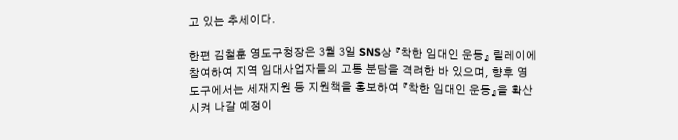고 있는 추세이다.

한편 김철훈 영도구청장은 3월 3일 SNS상 『착한 임대인 운동』 릴레이에 참여하여 지역 임대사업자들의 고통 분담을 격려한 바 있으며, 향후 영도구에서는 세재지원 등 지원책을 홍보하여 『착한 임대인 운동』을 확산시켜 나갈 예정이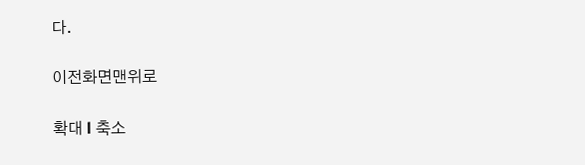다.

이전화면맨위로

확대 l 축소